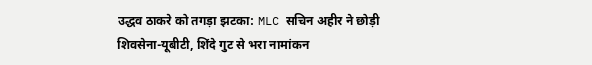उद्धव ठाकरे को तगड़ा झटका: MLC सचिन अहीर ने छोड़ी शिवसेना-यूबीटी, शिंदे गुट से भरा नामांकन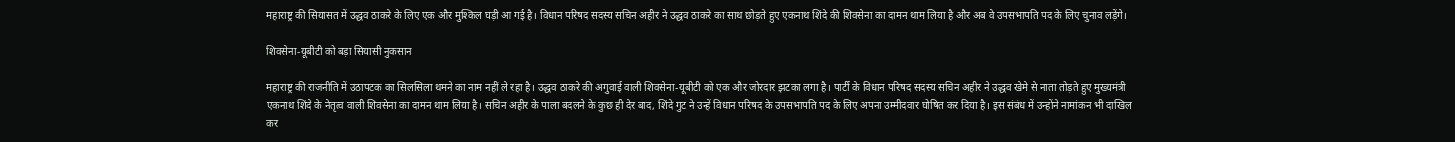महाराष्ट्र की सियासत में उद्धव ठाकरे के लिए एक और मुश्किल घड़ी आ गई है। विधान परिषद सदस्य सचिन अहीर ने उद्धव ठाकरे का साथ छोड़ते हुए एकनाथ शिंदे की शिवसेना का दामन थाम लिया है और अब वे उपसभापति पद के लिए चुनाव लड़ेंगे।

शिवसेना-यूबीटी को बड़ा सियासी नुकसान

महाराष्ट्र की राजनीति में उठापटक का सिलसिला थमने का नाम नहीं ले रहा है। उद्धव ठाकरे की अगुवाई वाली शिवसेना-यूबीटी को एक और जोरदार झटका लगा है। पार्टी के विधान परिषद सदस्य सचिन अहीर ने उद्धव खेमे से नाता तोड़ते हुए मुख्यमंत्री एकनाथ शिंदे के नेतृत्व वाली शिवसेना का दामन थाम लिया है। सचिन अहीर के पाला बदलने के कुछ ही देर बाद, शिंदे गुट ने उन्हें विधान परिषद के उपसभापति पद के लिए अपना उम्मीदवार घोषित कर दिया है। इस संबंध में उन्होंने नामांकन भी दाखिल कर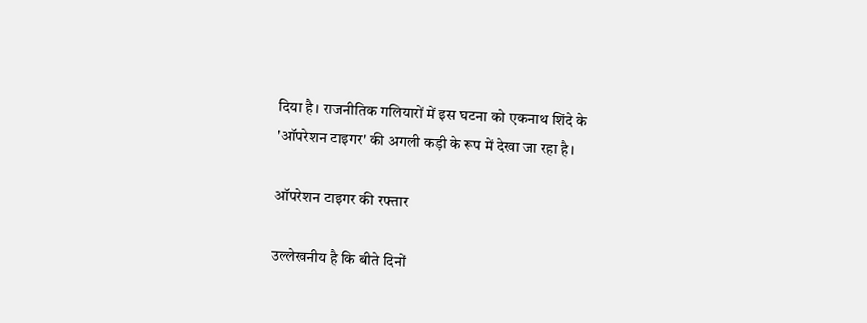दिया है। राजनीतिक गलियारों में इस घटना को एकनाथ शिंदे के 'ऑपरेशन टाइगर' की अगली कड़ी के रूप में देखा जा रहा है।

ऑपरेशन टाइगर की रफ्तार

उल्लेखनीय है कि बीते दिनों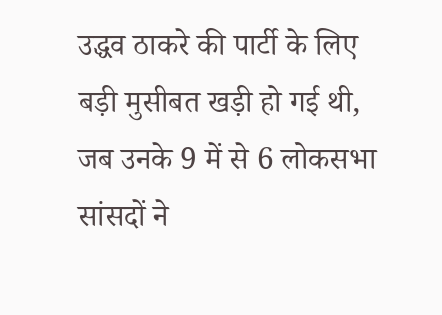उद्धव ठाकरे की पार्टी के लिए बड़ी मुसीबत खड़ी हो गई थी, जब उनके 9 में से 6 लोकसभा सांसदों ने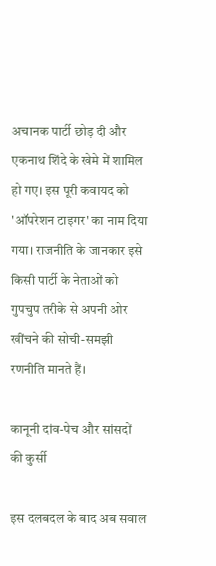अचानक पार्टी छोड़ दी और एकनाथ शिंदे के खेमे में शामिल हो गए। इस पूरी कवायद को 'ऑपरेशन टाइगर' का नाम दिया गया। राजनीति के जानकार इसे किसी पार्टी के नेताओं को गुपचुप तरीके से अपनी ओर खींचने की सोची-समझी रणनीति मानते हैं।

कानूनी दांव-पेच और सांसदों की कुर्सी

इस दलबदल के बाद अब सवाल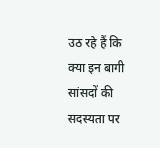उठ रहे हैं कि क्या इन बागी सांसदों की सदस्यता पर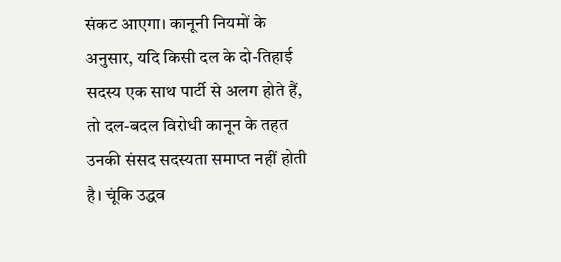संकट आएगा। कानूनी नियमों के अनुसार, यदि किसी दल के दो-तिहाई सदस्य एक साथ पार्टी से अलग होते हैं, तो दल-बदल विरोधी कानून के तहत उनकी संसद सदस्यता समाप्त नहीं होती है। चूंकि उद्धव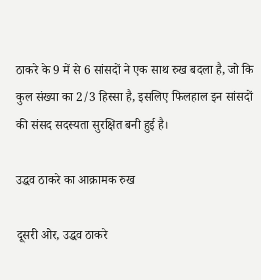ठाकरे के 9 में से 6 सांसदों ने एक साथ रुख बदला है, जो कि कुल संख्या का 2/3 हिस्सा है, इसलिए फिलहाल इन सांसदों की संसद सदस्यता सुरक्षित बनी हुई है।

उद्धव ठाकरे का आक्रामक रुख

दूसरी ओर, उद्धव ठाकरे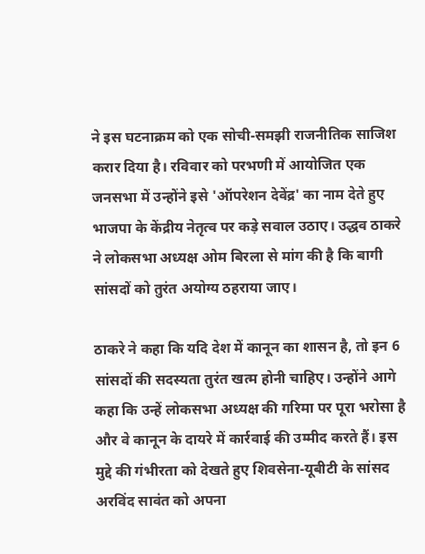ने इस घटनाक्रम को एक सोची-समझी राजनीतिक साजिश करार दिया है। रविवार को परभणी में आयोजित एक जनसभा में उन्होंने इसे 'ऑपरेशन देवेंद्र' का नाम देते हुए भाजपा के केंद्रीय नेतृत्व पर कड़े सवाल उठाए। उद्धव ठाकरे ने लोकसभा अध्यक्ष ओम बिरला से मांग की है कि बागी सांसदों को तुरंत अयोग्य ठहराया जाए।

ठाकरे ने कहा कि यदि देश में कानून का शासन है, तो इन 6 सांसदों की सदस्यता तुरंत खत्म होनी चाहिए। उन्होंने आगे कहा कि उन्हें लोकसभा अध्यक्ष की गरिमा पर पूरा भरोसा है और वे कानून के दायरे में कार्रवाई की उम्मीद करते हैं। इस मुद्दे की गंभीरता को देखते हुए शिवसेना-यूबीटी के सांसद अरविंद सावंत को अपना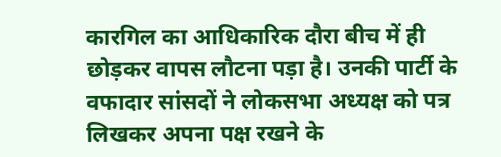कारगिल का आधिकारिक दौरा बीच में ही छोड़कर वापस लौटना पड़ा है। उनकी पार्टी के वफादार सांसदों ने लोकसभा अध्यक्ष को पत्र लिखकर अपना पक्ष रखने के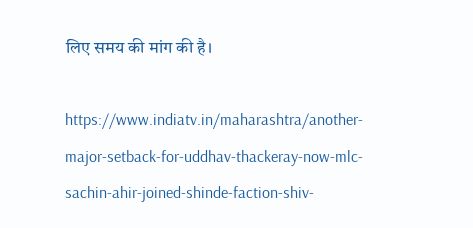लिए समय की मांग की है।

https://www.indiatv.in/maharashtra/another-major-setback-for-uddhav-thackeray-now-mlc-sachin-ahir-joined-shinde-faction-shiv-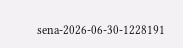sena-2026-06-30-1228191